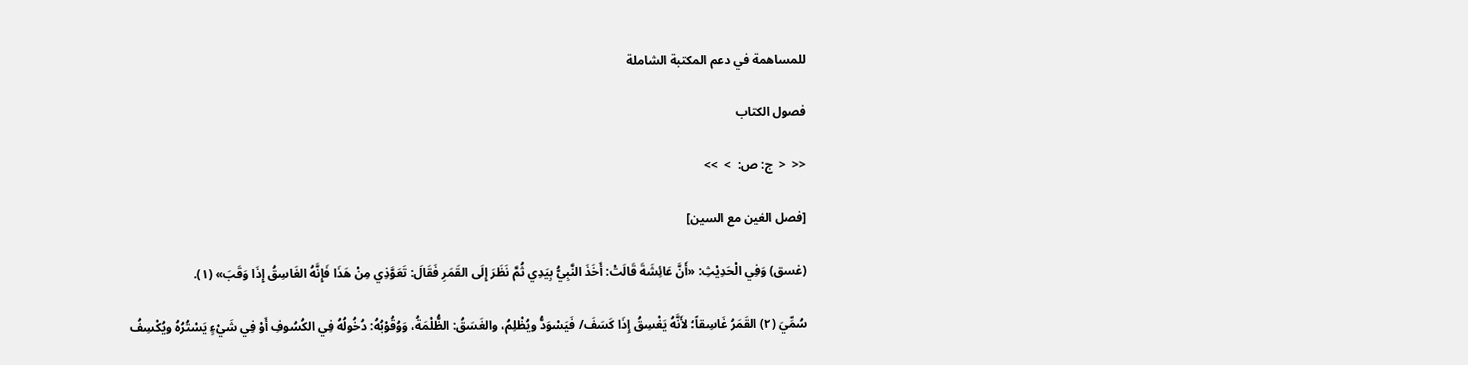للمساهمة في دعم المكتبة الشاملة

فصول الكتاب

<<  <  ج: ص:  >  >>

[فصل الغين مع السين]

(غسق) وَفِي الْحَدِيْثِ: «أَنَّ عَائِشَةَ قَالَتْ: أَخَذَ النَّبِيُّ بِيَدِي ثُمَّ نَظَرَ إِلَى القَمَرِ فَقَالَ: تَعَوَّذِي مِنْ هَذَا فَإِنَّهُ الغَاسِقُ إِذَا وَقَبَ» (١).

سُمِّيَ (٢) القَمَرُ غَاسِقاً؛ لأَنَّهُ يَغْسِقُ إِذَا كَسَفَ/ فَيَسْوَدُّ ويُظْلِمُ، والغَسَقُ: الظُّلْمَةُ، وَوُقُوْبُهُ: دُخُولُهُ فِي الكُسُوفِ أَوْ فِي شَيْءٍ يَسْتُرُهُ ويُكْسِفُ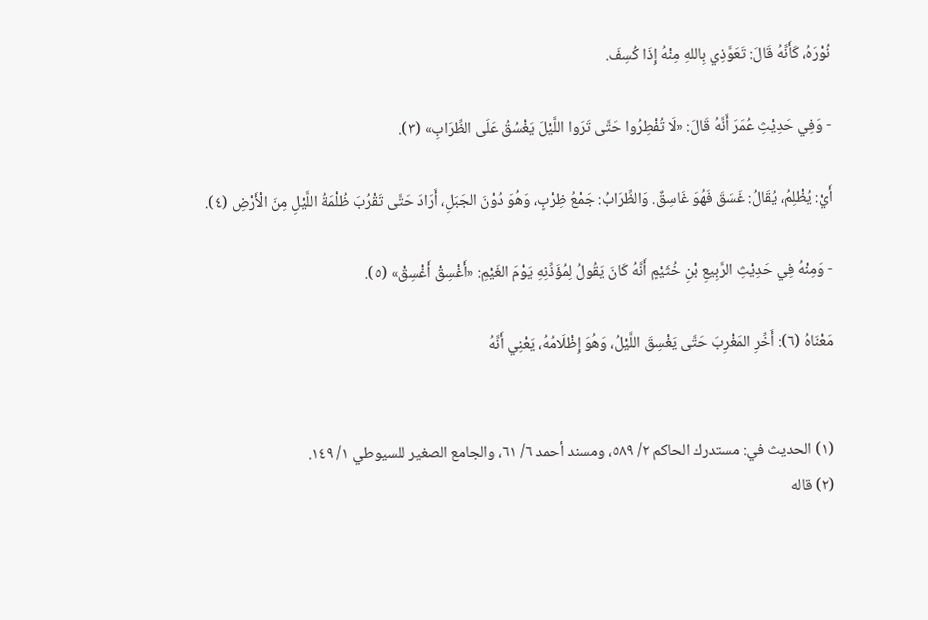نُوْرَهُ، كَأَنَّهُ قَالَ: تَعَوَّذِي بِاللهِ مِنْهُ إِذَا كُسِفَ.

- وَفِي حَدِيْثِ عُمَرَ أَنَّهُ قَالَ: «لَا تُفْطِرُوا حَتَّى تَرَوا اللَّيْلَ يَغْسُقُ عَلَى الظِّرَابِ» (٣).

أَيْ: يُظْلِمُ، يُقَالُ: غَسَقَ فَهُوَ غَاسِقٌ. وَالظِّرَابُ: جَمْعُ ظِرْبٍ، وَهُوَ دُوْنَ الجَبَلِ، أَرَادَ حَتَّى تَقْرُبَ ظُلْمَةُ اللَّيْلِ مِنَ الْأَرْضِ (٤).

- وَمِنْهُ فِي حَدِيْثِ الرَّبِيعِ بْنِ خُثَيْمٍ أَنَّهُ كَانَ يَقُولُ لِمُؤَذِّنِهِ يَوْمَ الغَيْمِ: «أَغْسِقْ أَغْسِقْ» (٥).

مَعْنَاهُ (٦): أَخِّرِ المَغْرِبَ حَتَّى يَغْسِقَ اللَّيْلُ، وَهُوَ إِظْلَامُهُ، يَعْنِي أَنَّهُ


(١) الحديث في: مستدرك الحاكم ٢/ ٥٨٩، ومسند أحمد ٦/ ٦١، والجامع الصغير للسيوطي ١/ ١٤٩.
(٢) قاله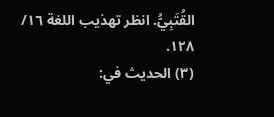القُتَبِيُّ. انظر تهذيب اللغة ١٦/ ١٢٨.
(٣) الحديث في: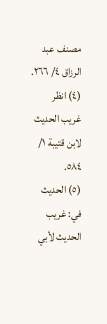مصنف عبد الرزاق ٤/ ٢٦٦.
(٤) انظر غريب الحديث لابن قتيبة ١/ ٥٨٤.
(٥) الحديث في: غريب الحديث لأبي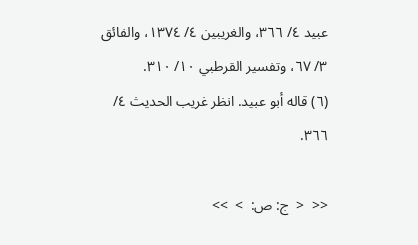عبيد ٤/ ٣٦٦، والغريبين ٤/ ١٣٧٤، والفائق ٣/ ٦٧، وتفسير القرطبي ١٠/ ٣١٠.
(٦) قاله أبو عبيد. انظر غريب الحديث ٤/ ٣٦٦.

<<  <  ج: ص:  >  >>